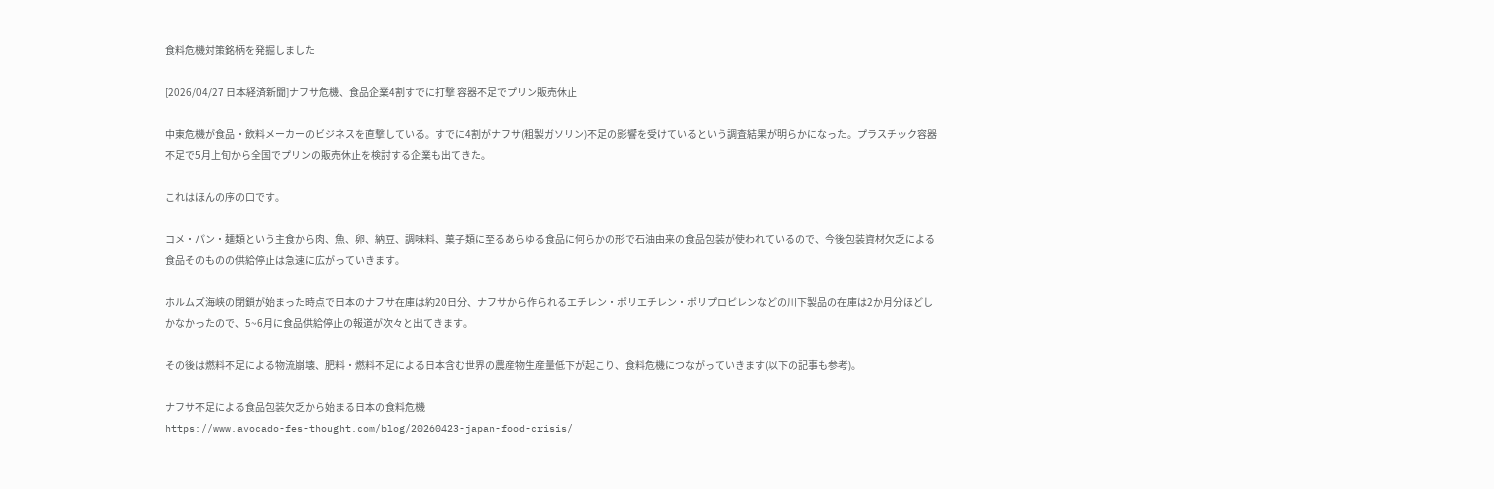食料危機対策銘柄を発掘しました

[2026/04/27 日本経済新聞]ナフサ危機、食品企業4割すでに打撃 容器不足でプリン販売休止

中東危機が食品・飲料メーカーのビジネスを直撃している。すでに4割がナフサ(粗製ガソリン)不足の影響を受けているという調査結果が明らかになった。プラスチック容器不足で5月上旬から全国でプリンの販売休止を検討する企業も出てきた。

これはほんの序の口です。

コメ・パン・麺類という主食から肉、魚、卵、納豆、調味料、菓子類に至るあらゆる食品に何らかの形で石油由来の食品包装が使われているので、今後包装資材欠乏による食品そのものの供給停止は急速に広がっていきます。

ホルムズ海峡の閉鎖が始まった時点で日本のナフサ在庫は約20日分、ナフサから作られるエチレン・ポリエチレン・ポリプロピレンなどの川下製品の在庫は2か月分ほどしかなかったので、5~6月に食品供給停止の報道が次々と出てきます。

その後は燃料不足による物流崩壊、肥料・燃料不足による日本含む世界の農産物生産量低下が起こり、食料危機につながっていきます(以下の記事も参考)。

ナフサ不足による食品包装欠乏から始まる日本の食料危機
https://www.avocado-fes-thought.com/blog/20260423-japan-food-crisis/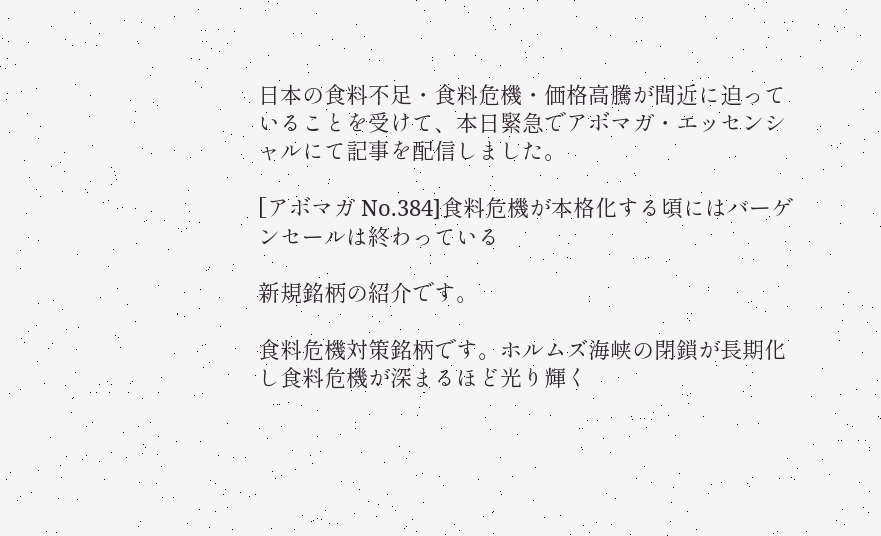日本の食料不足・食料危機・価格高騰が間近に迫っていることを受けて、本日緊急でアボマガ・エッセンシャルにて記事を配信しました。

[アボマガ No.384]食料危機が本格化する頃にはバーゲンセールは終わっている

新規銘柄の紹介です。

食料危機対策銘柄です。ホルムズ海峡の閉鎖が長期化し食料危機が深まるほど光り輝く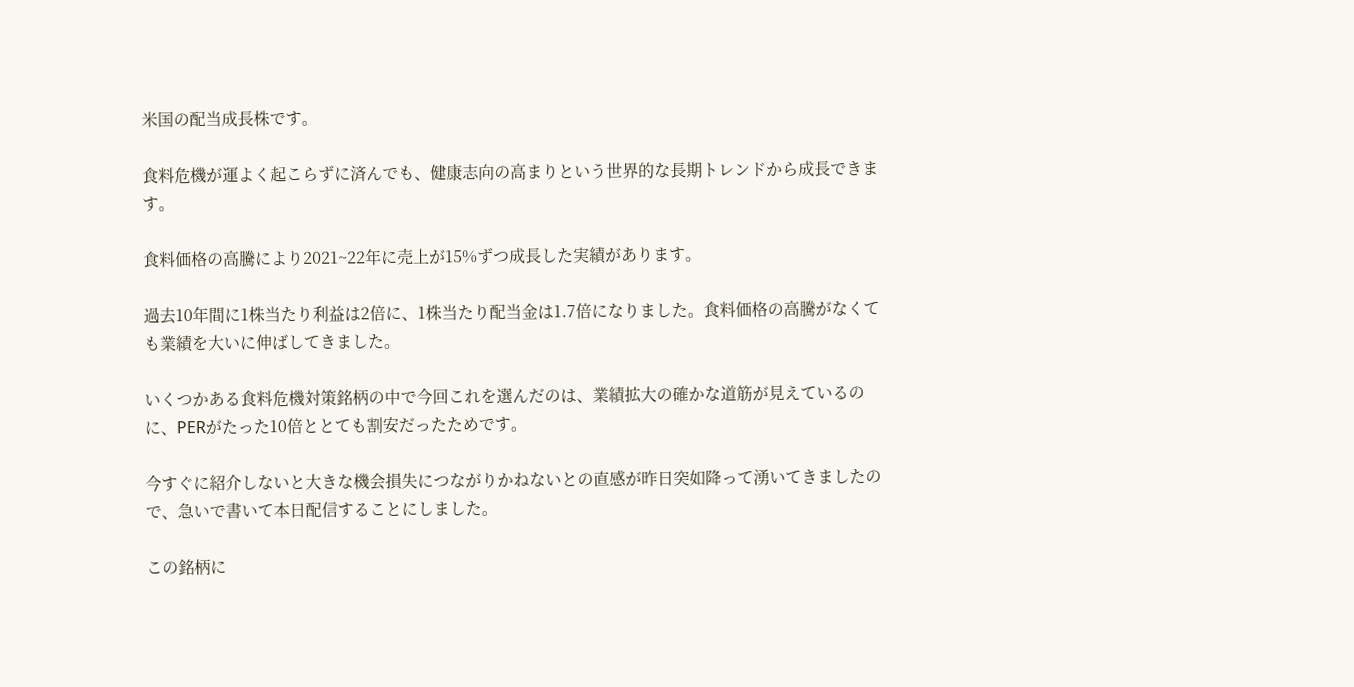米国の配当成長株です。

食料危機が運よく起こらずに済んでも、健康志向の高まりという世界的な長期トレンドから成長できます。

食料価格の高騰により2021~22年に売上が15%ずつ成長した実績があります。

過去10年間に1株当たり利益は2倍に、1株当たり配当金は1.7倍になりました。食料価格の高騰がなくても業績を大いに伸ばしてきました。

いくつかある食料危機対策銘柄の中で今回これを選んだのは、業績拡大の確かな道筋が見えているのに、PERがたった10倍ととても割安だったためです。

今すぐに紹介しないと大きな機会損失につながりかねないとの直感が昨日突如降って湧いてきましたので、急いで書いて本日配信することにしました。

この銘柄に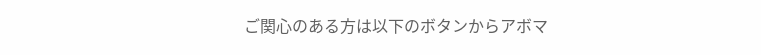ご関心のある方は以下のボタンからアボマ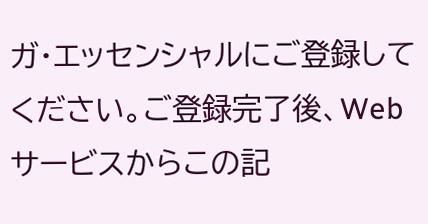ガ・エッセンシャルにご登録してください。ご登録完了後、Webサービスからこの記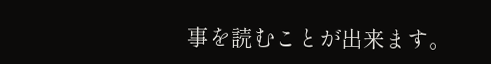事を読むことが出来ます。